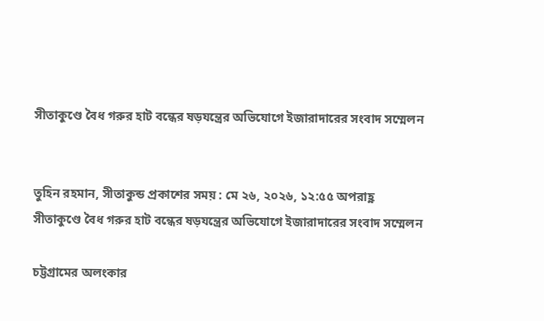সীতাকুণ্ডে বৈধ গরুর হাট বন্ধের ষড়যন্ত্রের অভিযোগে ইজারাদারের সংবাদ সম্মেলন


তুহিন রহমান, সীতাকুন্ড প্রকাশের সময় : মে ২৬, ২০২৬, ১২:৫৫ অপরাহ্ণ
সীতাকুণ্ডে বৈধ গরুর হাট বন্ধের ষড়যন্ত্রের অভিযোগে ইজারাদারের সংবাদ সম্মেলন

চট্টগ্রামের অলংকার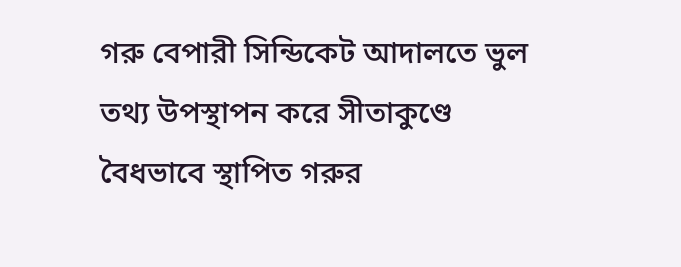গরু বেপারী সিন্ডিকেট আদালতে ভুল তথ্য উপস্থাপন করে সীতাকুণ্ডে বৈধভাবে স্থাপিত গরুর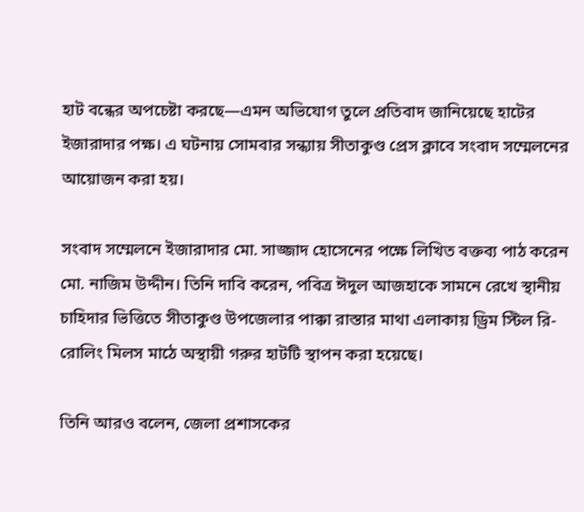হাট বন্ধের অপচেষ্টা করছে—এমন অভিযোগ তুলে প্রতিবাদ জানিয়েছে হাটের ইজারাদার পক্ষ। এ ঘটনায় সোমবার সন্ধ্যায় সীতাকুণ্ড প্রেস ক্লাবে সংবাদ সম্মেলনের আয়োজন করা হয়।

সংবাদ সম্মেলনে ইজারাদার মো. সাজ্জাদ হোসেনের পক্ষে লিখিত বক্তব্য পাঠ করেন মো. নাজিম উদ্দীন। তিনি দাবি করেন, পবিত্র ঈদুল আজহাকে সামনে রেখে স্থানীয় চাহিদার ভিত্তিতে সীতাকুণ্ড উপজেলার পাক্কা রাস্তার মাথা এলাকায় ড্রিম স্টিল রি-রোলিং মিলস মাঠে অস্থায়ী গরুর হাটটি স্থাপন করা হয়েছে।

তিনি আরও বলেন, জেলা প্রশাসকের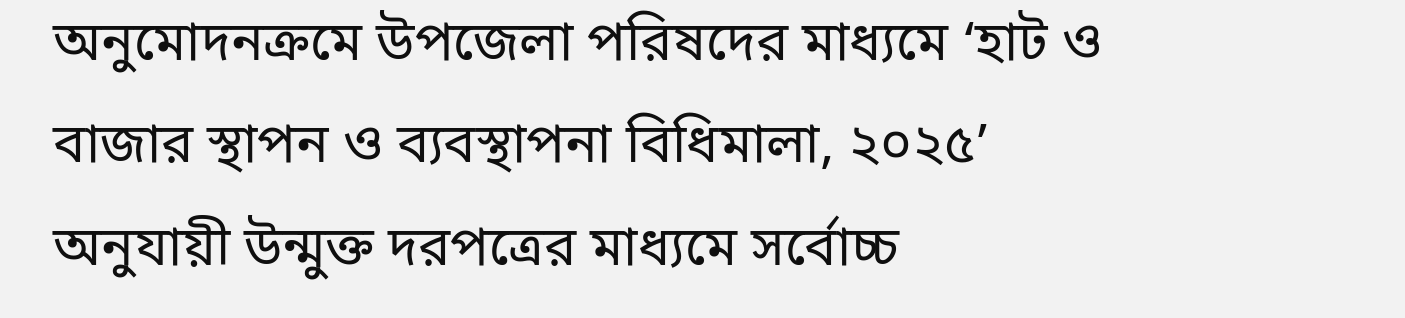অনুমোদনক্রমে উপজেলা পরিষদের মাধ্যমে ‘হাট ও বাজার স্থাপন ও ব্যবস্থাপনা বিধিমালা, ২০২৫’ অনুযায়ী উন্মুক্ত দরপত্রের মাধ্যমে সর্বোচ্চ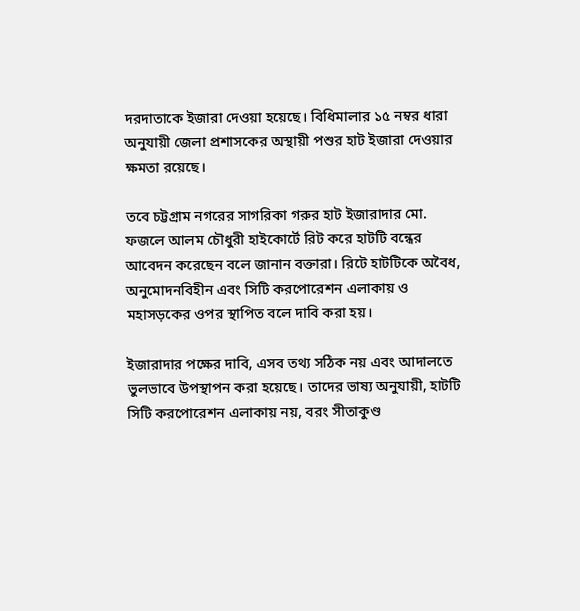দরদাতাকে ইজারা দেওয়া হয়েছে। বিধিমালার ১৫ নম্বর ধারা অনুযায়ী জেলা প্রশাসকের অস্থায়ী পশুর হাট ইজারা দেওয়ার ক্ষমতা রয়েছে।

তবে চট্টগ্রাম নগরের সাগরিকা গরুর হাট ইজারাদার মো. ফজলে আলম চৌধুরী হাইকোর্টে রিট করে হাটটি বন্ধের আবেদন করেছেন বলে জানান বক্তারা। রিটে হাটটিকে অবৈধ, অনুমোদনবিহীন এবং সিটি করপোরেশন এলাকায় ও মহাসড়কের ওপর স্থাপিত বলে দাবি করা হয়।

ইজারাদার পক্ষের দাবি, এসব তথ্য সঠিক নয় এবং আদালতে ভুলভাবে উপস্থাপন করা হয়েছে। তাদের ভাষ্য অনুযায়ী, হাটটি সিটি করপোরেশন এলাকায় নয়, বরং সীতাকুণ্ড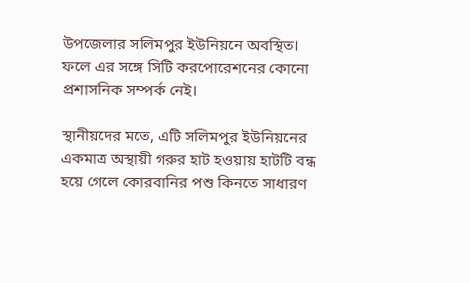উপজেলার সলিমপুর ইউনিয়নে অবস্থিত। ফলে এর সঙ্গে সিটি করপোরেশনের কোনো প্রশাসনিক সম্পর্ক নেই।

স্থানীয়দের মতে, এটি সলিমপুর ইউনিয়নের একমাত্র অস্থায়ী গরুর হাট হওয়ায় হাটটি বন্ধ হয়ে গেলে কোরবানির পশু কিনতে সাধারণ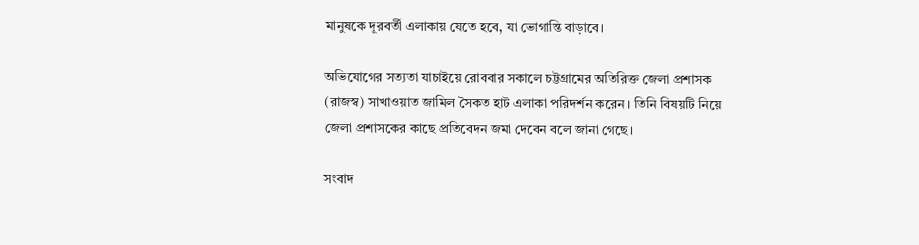মানুষকে দূরবর্তী এলাকায় যেতে হবে, যা ভোগান্তি বাড়াবে।

অভিযোগের সত্যতা যাচাইয়ে রোববার সকালে চট্টগ্রামের অতিরিক্ত জেলা প্রশাসক (রাজস্ব) সাখাওয়াত জামিল সৈকত হাট এলাকা পরিদর্শন করেন। তিনি বিষয়টি নিয়ে জেলা প্রশাসকের কাছে প্রতিবেদন জমা দেবেন বলে জানা গেছে।

সংবাদ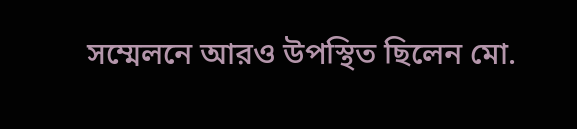সম্মেলনে আরও উপস্থিত ছিলেন মো.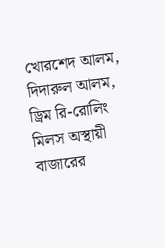খোরশেদ আলম, দিদারুল আলম, ড্রিম রি-রোলিং মিলস অস্থায়ী বাজারের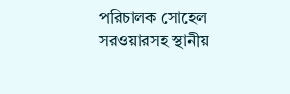পরিচালক সোহেল সরওয়ারসহ স্থানীয়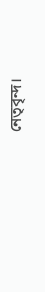নেতৃবৃন্দ।